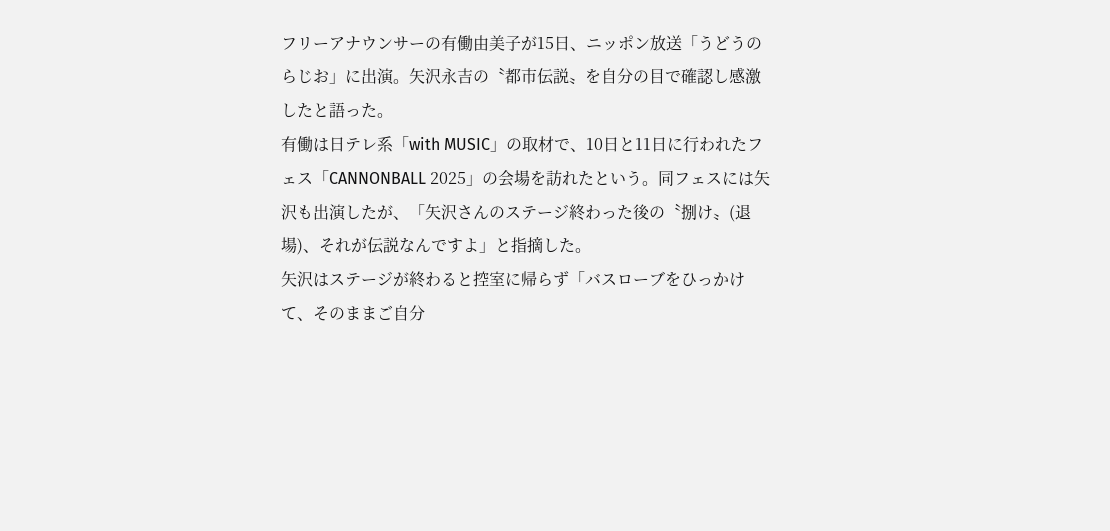フリーアナウンサーの有働由美子が15日、ニッポン放送「うどうのらじお」に出演。矢沢永吉の〝都市伝説〟を自分の目で確認し感激したと語った。
有働は日テレ系「with MUSIC」の取材で、10日と11日に行われたフェス「CANNONBALL 2025」の会場を訪れたという。同フェスには矢沢も出演したが、「矢沢さんのステージ終わった後の〝捌け〟(退場)、それが伝説なんですよ」と指摘した。
矢沢はステージが終わると控室に帰らず「バスローブをひっかけて、そのままご自分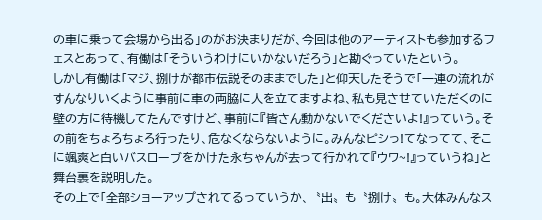の車に乗って会場から出る」のがお決まりだが、今回は他のアーティストも参加するフェスとあって、有働は「そういうわけにいかないだろう」と勘ぐっていたという。
しかし有働は「マジ、捌けが都市伝説そのままでした」と仰天したそうで「一連の流れがすんなりいくように事前に車の両脇に人を立てますよね、私も見させていただくのに壁の方に待機してたんですけど、事前に『皆さん動かないでくださいよ!』っていう。その前をちょろちょろ行ったり、危なくならないように。みんなピシっ!てなってて、そこに颯爽と白いバスローブをかけた永ちゃんが去って行かれて『ウワ~!』っていうね」と舞台裏を説明した。
その上で「全部ショーアップされてるっていうか、〝出〟も〝捌け〟も。大体みんなス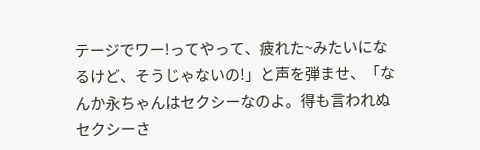テージでワー!ってやって、疲れた~みたいになるけど、そうじゃないの!」と声を弾ませ、「なんか永ちゃんはセクシーなのよ。得も言われぬセクシーさ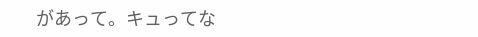があって。キュってな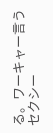る。ワーキャー言うセクシー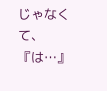じゃなくて、『は…』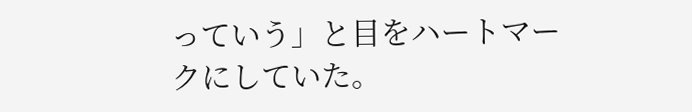っていう」と目をハートマークにしていた。